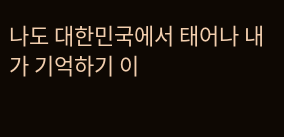나도 대한민국에서 태어나 내가 기억하기 이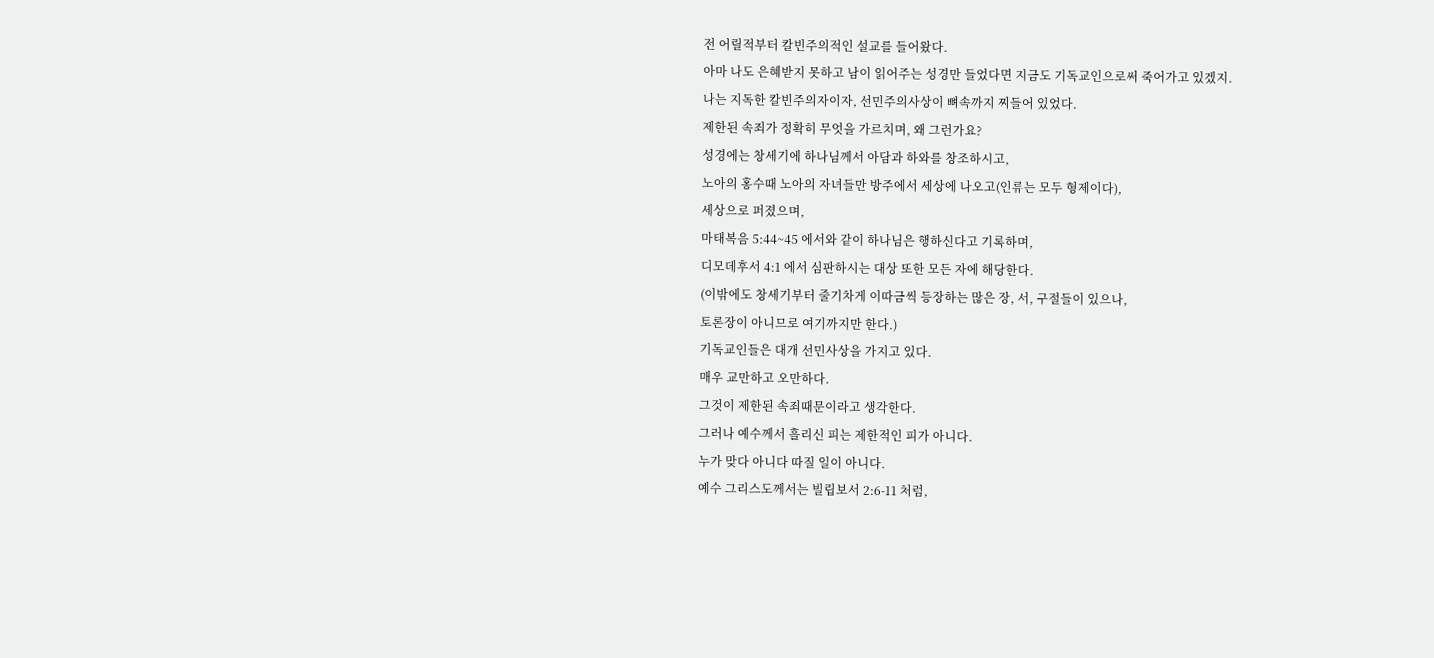전 어릴적부터 칼빈주의적인 설교를 들어왔다.
아마 나도 은혜받지 못하고 남이 읽어주는 성경만 들었다면 지금도 기독교인으로써 죽어가고 있겠지.
나는 지독한 칼빈주의자이자, 선민주의사상이 뼈속까지 찌들어 있었다.
제한된 속죄가 정확히 무엇을 가르치며, 왜 그런가요?
성경에는 창세기에 하나님께서 아담과 하와를 창조하시고,
노아의 홍수때 노아의 자녀들만 방주에서 세상에 나오고(인류는 모두 형제이다),
세상으로 퍼졌으며,
마태복음 5:44~45 에서와 같이 하나님은 행하신다고 기록하며,
디모데후서 4:1 에서 심판하시는 대상 또한 모든 자에 해당한다.
(이밖에도 창세기부터 줄기차게 이따금씩 등장하는 많은 장, 서, 구절들이 있으나,
토론장이 아니므로 여기까지만 한다.)
기독교인들은 대개 선민사상을 가지고 있다.
매우 교만하고 오만하다.
그것이 제한된 속죄때문이라고 생각한다.
그러나 예수께서 흘리신 피는 제한적인 피가 아니다.
누가 맞다 아니다 따질 일이 아니다.
예수 그리스도께서는 빌립보서 2:6-11 처럼,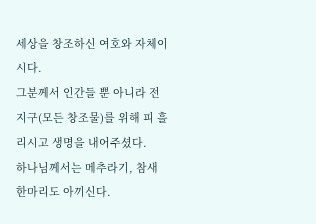세상을 창조하신 여호와 자체이시다.
그분께서 인간들 뿐 아니라 전 지구(모든 창조물)를 위해 피 흘리시고 생명을 내어주셨다.
하나님께서는 메추라기, 참새 한마리도 아끼신다.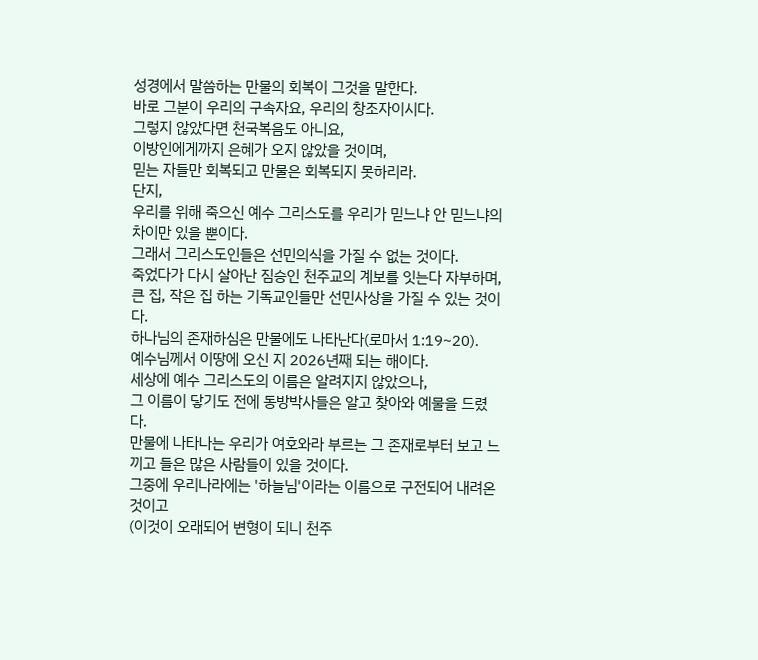성경에서 말씀하는 만물의 회복이 그것을 말한다.
바로 그분이 우리의 구속자요, 우리의 창조자이시다.
그렇지 않았다면 천국복음도 아니요,
이방인에게까지 은혜가 오지 않았을 것이며,
믿는 자들만 회복되고 만물은 회복되지 못하리라.
단지,
우리를 위해 죽으신 예수 그리스도를 우리가 믿느냐 안 믿느냐의 차이만 있을 뿐이다.
그래서 그리스도인들은 선민의식을 가질 수 없는 것이다.
죽었다가 다시 살아난 짐승인 천주교의 계보를 잇는다 자부하며,
큰 집, 작은 집 하는 기독교인들만 선민사상을 가질 수 있는 것이다.
하나님의 존재하심은 만물에도 나타난다(로마서 1:19~20).
예수님께서 이땅에 오신 지 2026년째 되는 해이다.
세상에 예수 그리스도의 이름은 알려지지 않았으나,
그 이름이 닿기도 전에 동방박사들은 알고 찾아와 예물을 드렸다.
만물에 나타나는 우리가 여호와라 부르는 그 존재로부터 보고 느끼고 들은 많은 사람들이 있을 것이다.
그중에 우리나라에는 '하늘님'이라는 이름으로 구전되어 내려온 것이고
(이것이 오래되어 변형이 되니 천주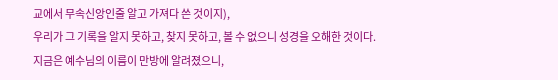교에서 무속신앙인줄 알고 가져다 쓴 것이지),
우리가 그 기록을 알지 못하고, 찾지 못하고, 볼 수 없으니 성경을 오해한 것이다.
지금은 예수님의 이름이 만방에 알려졌으니,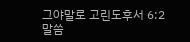그야말로 고린도후서 6:2 말씀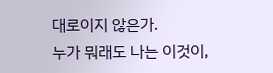대로이지 않은가.
누가 뭐래도 나는 이것이,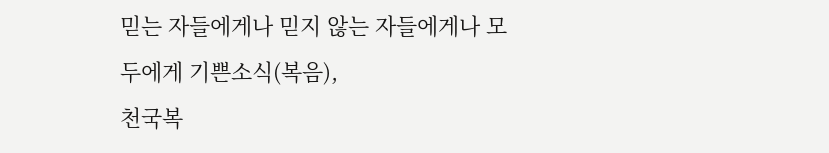믿는 자들에게나 믿지 않는 자들에게나 모두에게 기쁜소식(복음),
천국복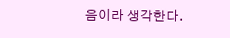음이라 생각한다.